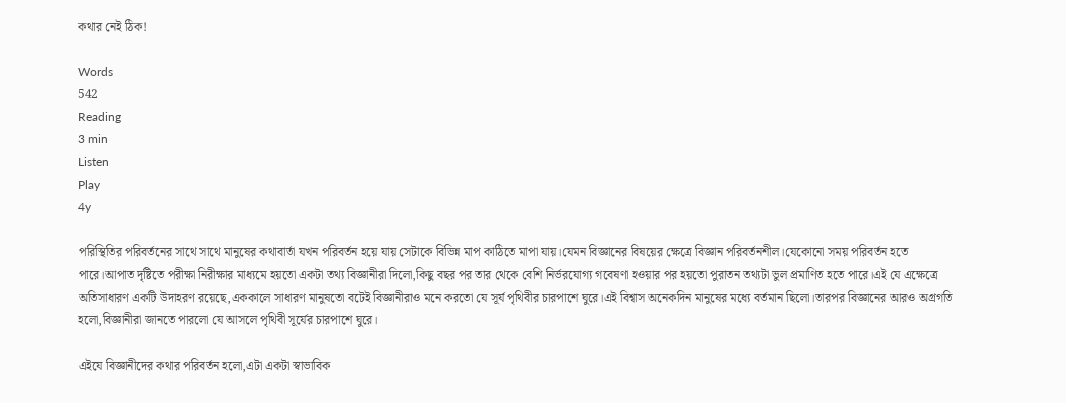কথার নেই ঠিক!

Words
542
Reading
3 min
Listen
Play
4y

পরিস্থিতির পরিবর্তনের সাথে সাথে মানুষের কথাবার্তা যখন পরিবর্তন হয়ে যায় সেটাকে বিভিন্ন মাপ কাঠিতে মাপা যায়।যেমন বিজ্ঞানের বিষয়ের ক্ষেত্রে বিজ্ঞান পরিবর্তনশীল।যেকোনো সময় পরিবর্তন হতে পারে।আপাত দৃষ্টিতে পরীক্ষা নিরীক্ষার মাধ্যমে হয়তো একটা তথ্য বিজ্ঞানীরা দিলো,কিছু বছর পর তার থেকে বেশি নির্ভরযোগ্য গবেষণা হওয়ার পর হয়তো পুরাতন তথ্যটা ভুল প্রমাণিত হতে পারে।এই যে এক্ষেত্রে অতিসাধারণ একটি উদাহরণ রয়েছে,এককালে সাধারণ মানুষতো বটেই বিজ্ঞানীরাও মনে করতো যে সূর্য পৃথিবীর চারপাশে ঘুরে।এই বিশ্বাস অনেকদিন মানুষের মধ্যে বর্তমান ছিলো।তারপর বিজ্ঞানের আরও অগ্রগতি হলো,বিজ্ঞানীরা জানতে পারলো যে আসলে পৃথিবী সূর্যের চারপাশে ঘুরে।

এইযে বিজ্ঞানীদের কথার পরিবর্তন হলো,এটা একটা স্বাভাবিক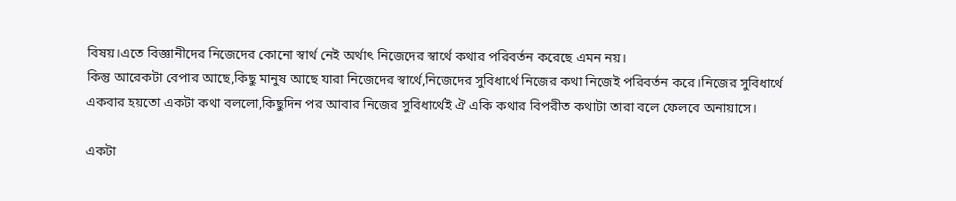বিষয়।এতে বিজ্ঞানীদের নিজেদের কোনো স্বার্থ নেই অর্থাৎ নিজেদের স্বার্থে কথার পরিবর্তন করেছে এমন নয়।
কিন্তু আরেকটা বেপার আছে,কিছু মানুষ আছে যারা নিজেদের স্বার্থে,নিজেদের সুবিধার্থে নিজের কথা নিজেই পরিবর্তন করে।নিজের সুবিধার্থে একবার হয়তো একটা কথা বললো,কিছুদিন পর আবার নিজের সুবিধার্থেই ঐ একি কথার বিপরীত কথাটা তারা বলে ফেলবে অনায়াসে।

একটা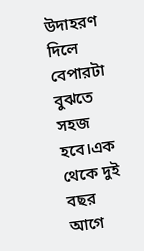উদাহরণ দিলে বেপারটা বুঝতে সহজ হবে।এক থেকে দুই বছর আগে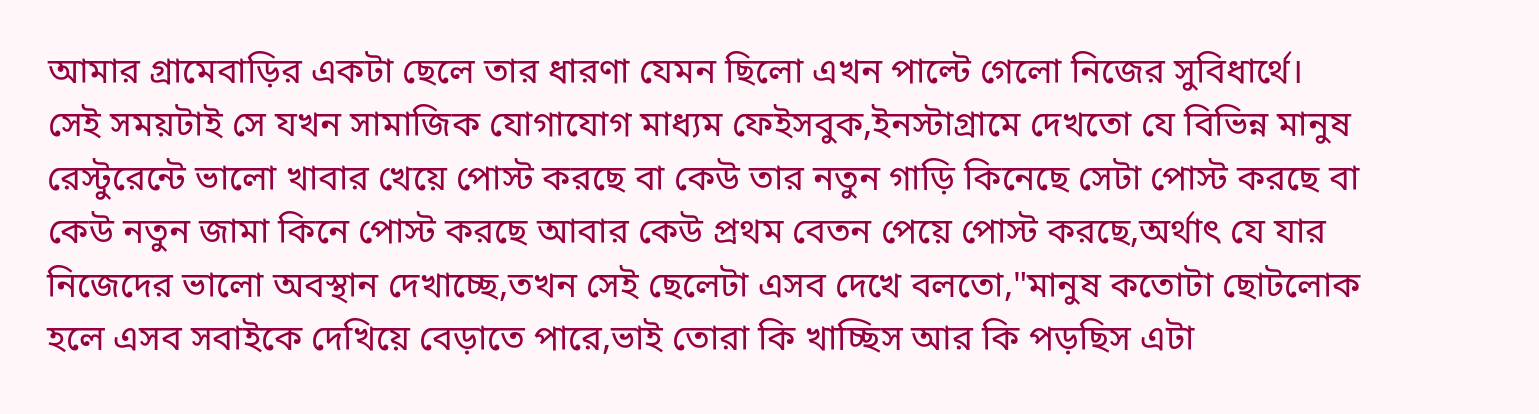আমার গ্রামেবাড়ির একটা ছেলে তার ধারণা যেমন ছিলো এখন পাল্টে গেলো নিজের সুবিধার্থে।
সেই সময়টাই সে যখন সামাজিক যোগাযোগ মাধ্যম ফেইসবুক,ইনস্টাগ্রামে দেখতো যে বিভিন্ন মানুষ রেস্টুরেন্টে ভালো খাবার খেয়ে পোস্ট করছে বা কেউ তার নতুন গাড়ি কিনেছে সেটা পোস্ট করছে বা কেউ নতুন জামা কিনে পোস্ট করছে আবার কেউ প্রথম বেতন পেয়ে পোস্ট করছে,অর্থাৎ যে যার নিজেদের ভালো অবস্থান দেখাচ্ছে,তখন সেই ছেলেটা এসব দেখে বলতো,"মানুষ কতোটা ছোটলোক হলে এসব সবাইকে দেখিয়ে বেড়াতে পারে,ভাই তোরা কি খাচ্ছিস আর কি পড়ছিস এটা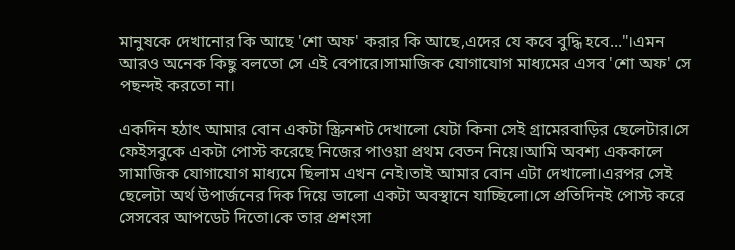মানুষকে দেখানোর কি আছে 'শো অফ' করার কি আছে,এদের যে কবে বুদ্ধি হবে..."।এমন আরও অনেক কিছু বলতো সে এই বেপারে।সামাজিক যোগাযোগ মাধ্যমের এসব 'শো অফ' সে পছন্দই করতো না।

একদিন হঠাৎ আমার বোন একটা স্ক্রিনশট দেখালো যেটা কিনা সেই গ্রামেরবাড়ির ছেলেটার।সে ফেইসবুকে একটা পোস্ট করেছে নিজের পাওয়া প্রথম বেতন নিয়ে।আমি অবশ্য এককালে সামাজিক যোগাযোগ মাধ্যমে ছিলাম এখন নেই।তাই আমার বোন এটা দেখালো।এরপর সেই ছেলেটা অর্থ উপার্জনের দিক দিয়ে ভালো একটা অবস্থানে যাচ্ছিলো।সে প্রতিদিনই পোস্ট করে সেসবের আপডেট দিতো।কে তার প্রশংসা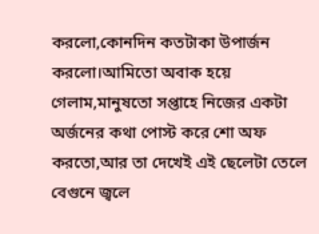করলো,কোনদিন কতটাকা উপার্জন করলো।আমিতো অবাক হয়ে গেলাম,মানুষতো সপ্তাহে নিজের একটা অর্জনের কথা পোস্ট করে শো অফ করতো,আর তা দেখেই এই ছেলেটা তেলে বেগুনে জ্বলে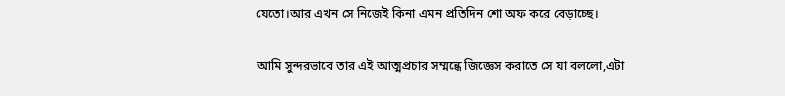যেতো।আর এখন সে নিজেই কিনা এমন প্রতিদিন শো অফ করে বেড়াচ্ছে।

আমি সুন্দরভাবে তার এই আত্মপ্রচার সম্মন্ধে জিজ্ঞেস করাতে সে যা বললো,এটা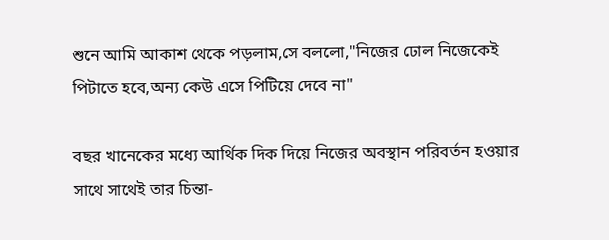শুনে আমি আকাশ থেকে পড়লাম,সে বললো,"নিজের ঢোল নিজেকেই পিটাতে হবে,অন্য কেউ এসে পিটিয়ে দেবে না"

বছর খানেকের মধ্যে আর্থিক দিক দিয়ে নিজের অবস্থান পরিবর্তন হওয়ার সাথে সাথেই তার চিন্তা-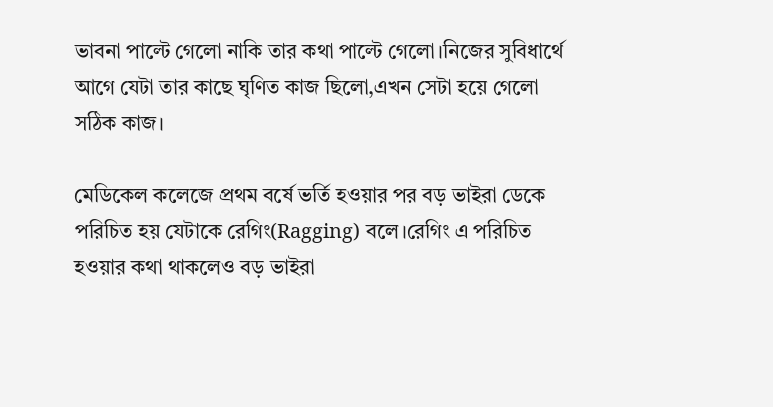ভাবনা পাল্টে গেলো নাকি তার কথা পাল্টে গেলো।নিজের সুবিধার্থে আগে যেটা তার কাছে ঘৃণিত কাজ ছিলো,এখন সেটা হয়ে গেলো সঠিক কাজ।

মেডিকেল কলেজে প্রথম বর্ষে ভর্তি হওয়ার পর বড় ভাইরা ডেকে পরিচিত হয় যেটাকে রেগিং(Ragging) বলে।রেগিং এ পরিচিত হওয়ার কথা থাকলেও বড় ভাইরা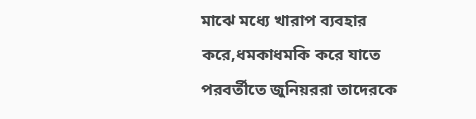মাঝে মধ্যে খারাপ ব্যবহার করে,ধমকাধমকি করে যাতে পরবর্তীতে জুনিয়ররা তাদেরকে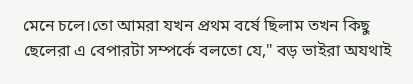মেনে চলে।তো আমরা যখন প্রথম বর্ষে ছিলাম তখন কিছু ছেলেরা এ বেপারটা সম্পর্কে বলতো যে," বড় ভাইরা অযথাই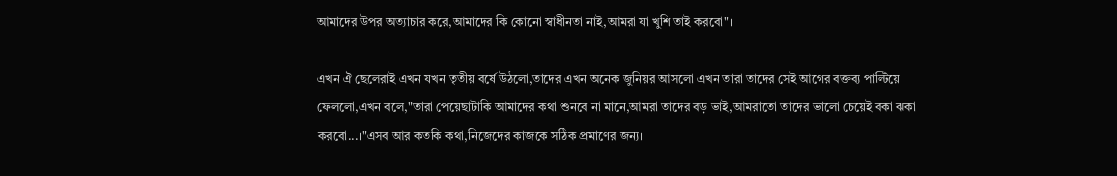আমাদের উপর অত্যাচার করে,আমাদের কি কোনো স্বাধীনতা নাই,আমরা যা খুশি তাই করবো"।

এখন ঐ ছেলেরাই এখন যখন তৃতীয় বর্ষে উঠলো,তাদের এখন অনেক জুনিয়র আসলো এখন তারা তাদের সেই আগের বক্তব্য পাল্টিয়ে ফেললো,এখন বলে,"তারা পেয়েছাটাকি আমাদের কথা শুনবে না মানে,আমরা তাদের বড় ভাই,আমরাতো তাদের ভালো চেয়েই বকা ঝকা করবো...।"এসব আর কতকি কথা,নিজেদের কাজকে সঠিক প্রমাণের জন্য।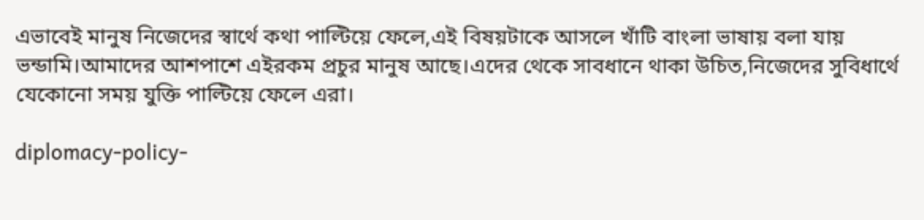এভাবেই মানুষ নিজেদের স্বার্থে কথা পাল্টিয়ে ফেলে,এই বিষয়টাকে আসলে খাঁটি বাংলা ভাষায় বলা যায় ভন্ডামি।আমাদের আশপাশে এইরকম প্রচুর মানুষ আছে।এদের থেকে সাবধানে থাকা উচিত,নিজেদের সুবিধার্থে যেকোনো সময় যুক্তি পাল্টিয়ে ফেলে এরা।

diplomacy-policy-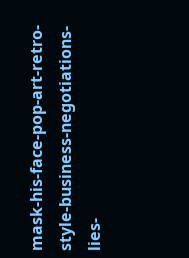mask-his-face-pop-art-retro-style-business-negotiations-lies-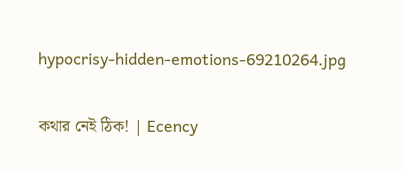hypocrisy-hidden-emotions-69210264.jpg

কথার নেই ঠিক! | Ecency